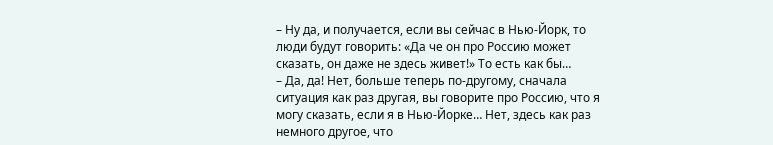– Ну да, и получается, если вы сейчас в Нью-Йорк, то люди будут говорить: «Да че он про Россию может сказать, он даже не здесь живет!» То есть как бы…
– Да, да! Нет, больше теперь по-другому, сначала ситуация как раз другая, вы говорите про Россию, что я могу сказать, если я в Нью-Йорке… Нет, здесь как раз немного другое, что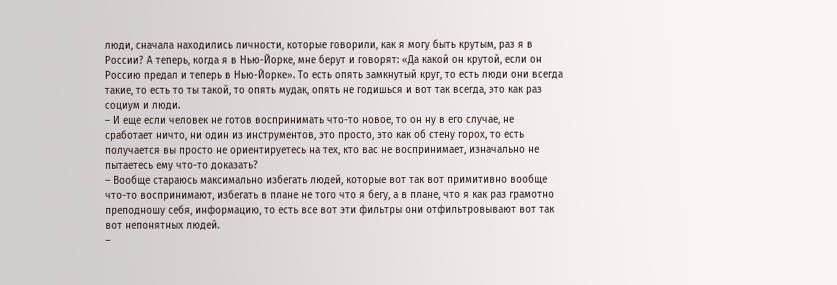люди, сначала находились личности, которые говорили, как я могу быть крутым, раз я в России? А теперь, когда я в Нью-Йорке, мне берут и говорят: «Да какой он крутой, если он Россию предал и теперь в Нью-Йорке». То есть опять замкнутый круг, то есть люди они всегда такие, то есть то ты такой, то опять мудак, опять не годишься и вот так всегда, это как раз социум и люди.
– И еще если человек не готов воспринимать что-то новое, то он ну в его случае, не сработает ничто, ни один из инструментов, это просто, это как об стену горох, то есть получается вы просто не ориентируетесь на тех, кто вас не воспринимает, изначально не пытаетесь ему что-то доказать?
– Вообще стараюсь максимально избегать людей, которые вот так вот примитивно вообще что-то воспринимают, избегать в плане не того что я бегу, а в плане, что я как раз грамотно преподношу себя, информацию, то есть все вот эти фильтры они отфильтровывают вот так вот непонятных людей.
–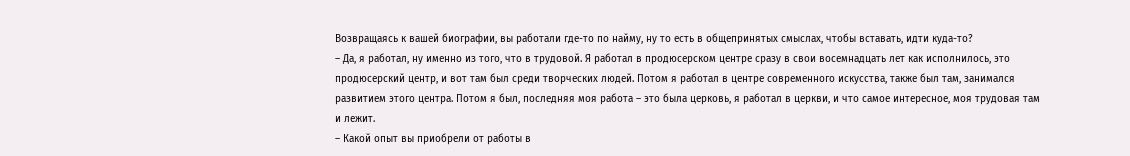Возвращаясь к вашей биографии, вы работали где-то по найму, ну то есть в общепринятых смыслах, чтобы вставать, идти куда-то?
– Да, я работал, ну именно из того, что в трудовой. Я работал в продюсерском центре сразу в свои восемнадцать лет как исполнилось, это продюсерский центр, и вот там был среди творческих людей. Потом я работал в центре современного искусства, также был там, занимался развитием этого центра. Потом я был, последняя моя работа – это была церковь, я работал в церкви, и что самое интересное, моя трудовая там и лежит.
– Какой опыт вы приобрели от работы в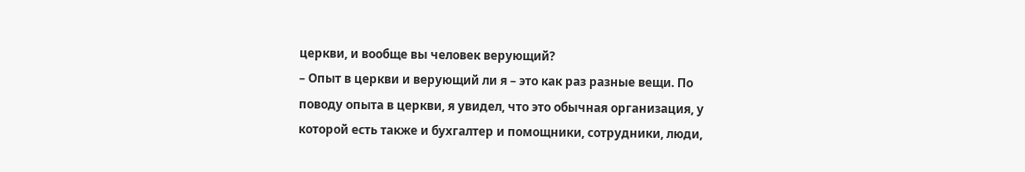церкви, и вообще вы человек верующий?
– Опыт в церкви и верующий ли я – это как раз разные вещи. По поводу опыта в церкви, я увидел, что это обычная организация, у которой есть также и бухгалтер и помощники, сотрудники, люди,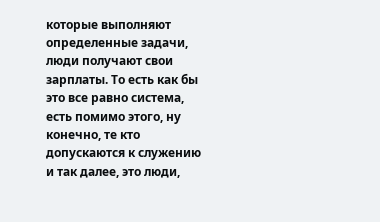которые выполняют определенные задачи, люди получают свои зарплаты. То есть как бы это все равно система, есть помимо этого, ну конечно, те кто допускаются к служению и так далее, это люди,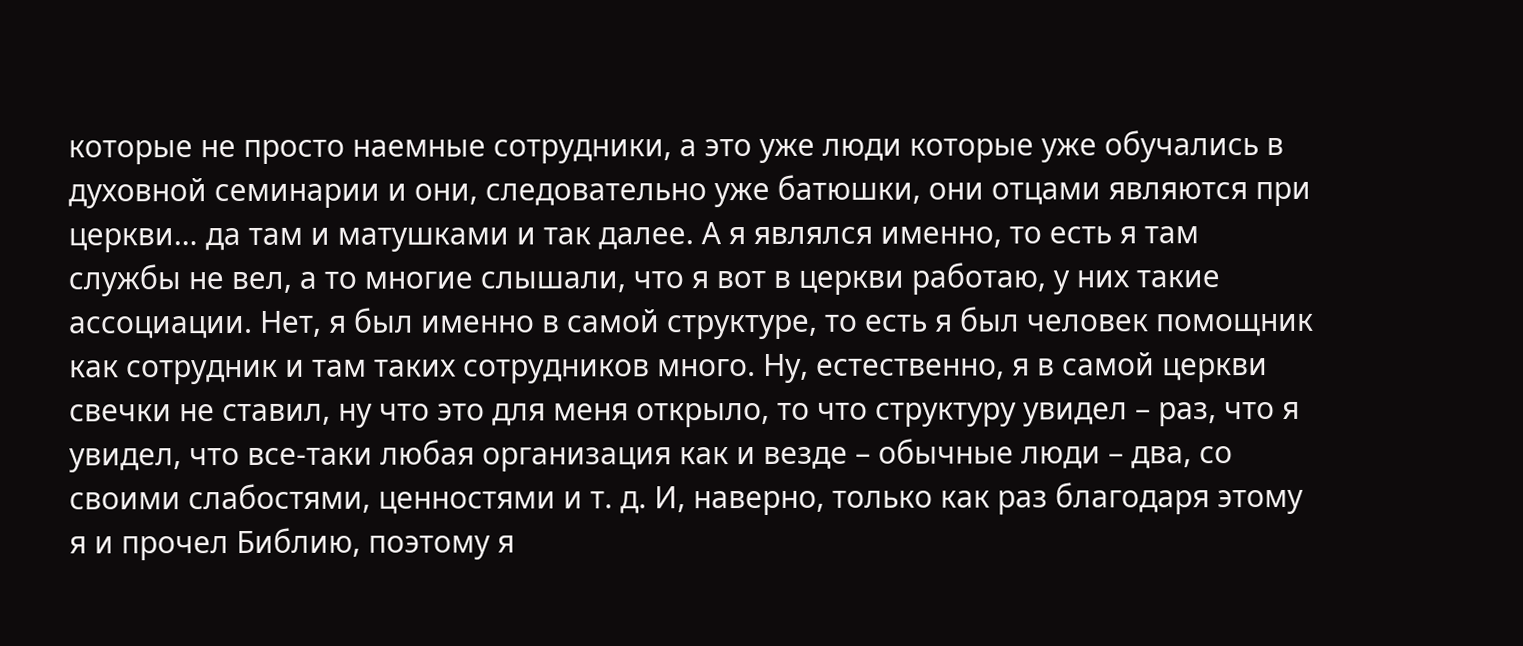которые не просто наемные сотрудники, а это уже люди которые уже обучались в духовной семинарии и они, следовательно уже батюшки, они отцами являются при церкви… да там и матушками и так далее. А я являлся именно, то есть я там службы не вел, а то многие слышали, что я вот в церкви работаю, у них такие ассоциации. Нет, я был именно в самой структуре, то есть я был человек помощник как сотрудник и там таких сотрудников много. Ну, естественно, я в самой церкви свечки не ставил, ну что это для меня открыло, то что структуру увидел – раз, что я увидел, что все-таки любая организация как и везде – обычные люди – два, со своими слабостями, ценностями и т. д. И, наверно, только как раз благодаря этому я и прочел Библию, поэтому я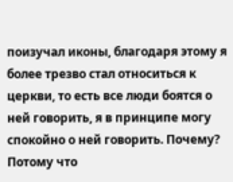поизучал иконы, благодаря этому я более трезво стал относиться к церкви, то есть все люди боятся о ней говорить, я в принципе могу спокойно о ней говорить. Почему? Потому что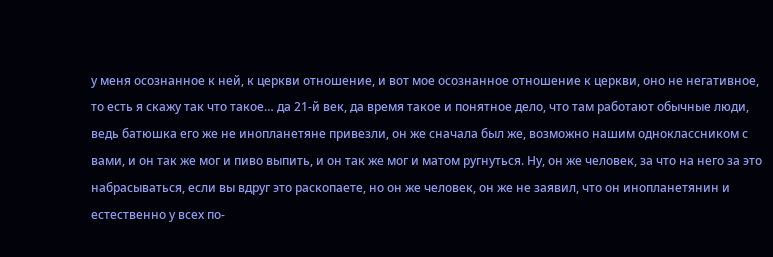у меня осознанное к ней, к церкви отношение, и вот мое осознанное отношение к церкви, оно не негативное, то есть я скажу так что такое… да 21-й век, да время такое и понятное дело, что там работают обычные люди, ведь батюшка его же не инопланетяне привезли, он же сначала был же, возможно нашим одноклассником с вами, и он так же мог и пиво выпить, и он так же мог и матом ругнуться. Ну, он же человек, за что на него за это набрасываться, если вы вдруг это раскопаете, но он же человек, он же не заявил, что он инопланетянин и естественно у всех по-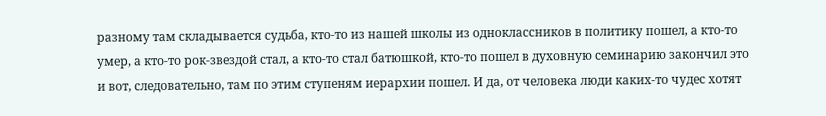разному там складывается судьба, кто-то из нашей школы из одноклассников в политику пошел, а кто-то умер, а кто-то рок-звездой стал, а кто-то стал батюшкой, кто-то пошел в духовную семинарию закончил это и вот, следовательно, там по этим ступеням иерархии пошел. И да, от человека люди каких-то чудес хотят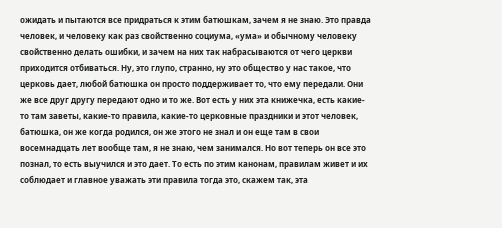ожидать и пытаются все придраться к этим батюшкам, зачем я не знаю. Это правда человек, и человеку как раз свойственно социума, «ума» и обычному человеку свойственно делать ошибки, и зачем на них так набрасываются от чего церкви приходится отбиваться. Ну, это глупо, странно, ну это общество у нас такое, что церковь дает, любой батюшка он просто поддерживает то, что ему передали. Они же все друг другу передают одно и то же. Вот есть у них эта книжечка, есть какие-то там заветы, какие-то правила, какие-то церковные праздники и этот человек, батюшка, он же когда родился, он же этого не знал и он еще там в свои восемнадцать лет вообще там, я не знаю, чем занимался. Но вот теперь он все это познал, то есть выучился и это дает. То есть по этим канонам, правилам живет и их соблюдает и главное уважать эти правила тогда это, скажем так, эта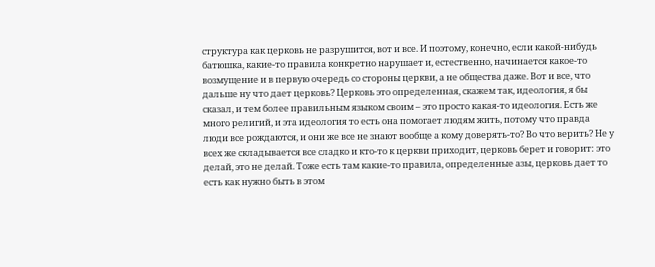структура как церковь не разрушится, вот и все. И поэтому, конечно, если какой-нибудь батюшка, какие-то правила конкретно нарушает и, естественно, начинается какое-то возмущение и в первую очередь со стороны церкви, а не общества даже. Вот и все, что дальше ну что дает церковь? Церковь это определенная, скажем так, идеология, я бы сказал, и тем более правильным языком своим – это просто какая-то идеология. Есть же много религий, и эта идеология то есть она помогает людям жить, потому что правда люди все рождаются, и они же все не знают вообще а кому доверять-то? Во что верить? Не у всех же складывается все сладко и кто-то к церкви приходит, церковь берет и говорит: это делай, это не делай. Тоже есть там какие-то правила, определенные азы, церковь дает то есть как нужно быть в этом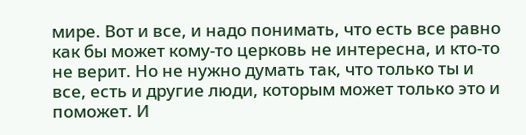мире. Вот и все, и надо понимать, что есть все равно как бы может кому-то церковь не интересна, и кто-то не верит. Но не нужно думать так, что только ты и все, есть и другие люди, которым может только это и поможет. И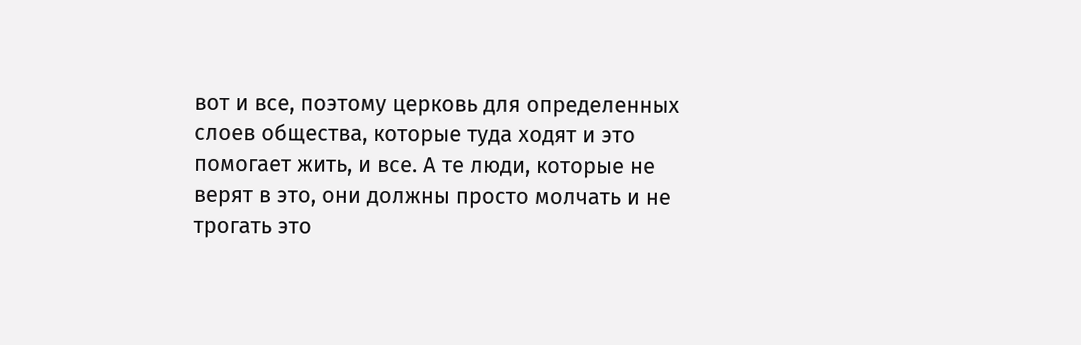вот и все, поэтому церковь для определенных слоев общества, которые туда ходят и это помогает жить, и все. А те люди, которые не верят в это, они должны просто молчать и не трогать это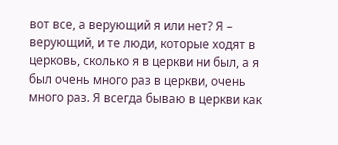вот все, а верующий я или нет? Я – верующий, и те люди, которые ходят в церковь, сколько я в церкви ни был, а я был очень много раз в церкви, очень много раз. Я всегда бываю в церкви как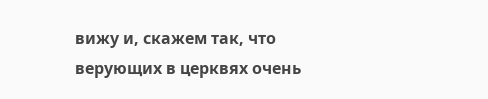вижу и, скажем так, что верующих в церквях очень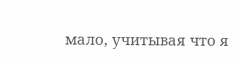мало, учитывая что я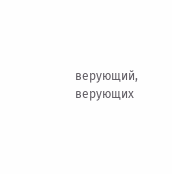верующий, верующих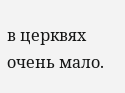в церквях очень мало.